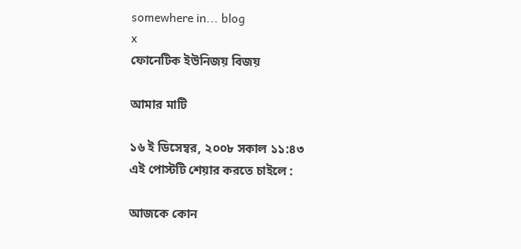somewhere in... blog
x
ফোনেটিক ইউনিজয় বিজয়

আমার মাটি

১৬ ই ডিসেম্বর, ২০০৮ সকাল ১১:৪৩
এই পোস্টটি শেয়ার করতে চাইলে :

আজকে কোন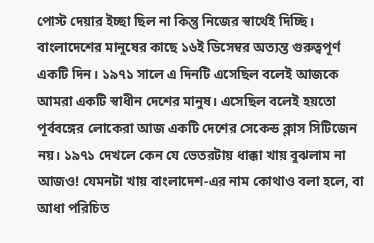পোস্ট দেয়ার ইচ্ছা ছিল না কিন্তু নিজের স্বার্থেই দিচ্ছি। বাংলাদেশের মানুষের কাছে ১৬ই ডিসেম্বর অত্যন্ত গুরুত্বপূর্ণ একটি দিন। ১৯৭১ সালে এ দিনটি এসেছিল বলেই আজকে আমরা একটি স্বাধীন দেশের মানুষ। এসেছিল বলেই হয়তো পূর্ববঙ্গের লোকেরা আজ একটি দেশের সেকেন্ড ক্লাস সিটিজেন নয়। ১৯৭১ দেখলে কেন যে ভেতরটায় ধাক্কা খায় বুঝলাম না আজও! যেমনটা খায় বাংলাদেশ-এর নাম কোথাও বলা হলে, বা আধা পরিচিত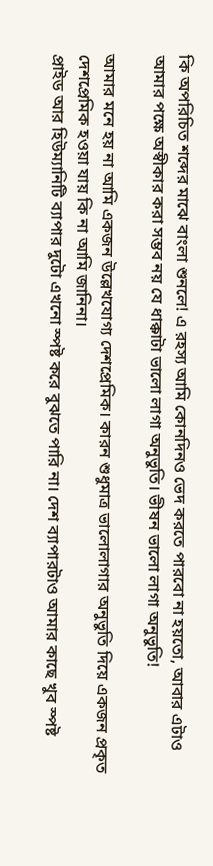কি অপরিচিত শব্দের মাঝে বাংলা শুনলে! এ রহস্য আমি কোনদিনও ভেদ করতে পারবো না হয়তো, আবার এটাও আমার পক্ষে অস্বীকার করা সম্ভব নয় যে ধাক্কাটা ভালো লাগা অনুভুতি। ভীষন ভালো লাগা অনুভুতি!

আমার মনে হয় না আমি একজন উল্লেখযোগ্য দেশপ্রেমিক। কারন শুধুমাত্র ভালোলাগার অনুভুতি দিয়ে একজন প্রকৃত দেশপ্রেমিক হওয়া যায় কি না আমি জানিনা।
প্রাইড আর হিউম্যানিটি ব্যাপার দুটো এখনো স্পষ্ট করে বুঝতে পারি না। দেশ ব্যাপারটাও আমার কাছে খুব স্পষ্ট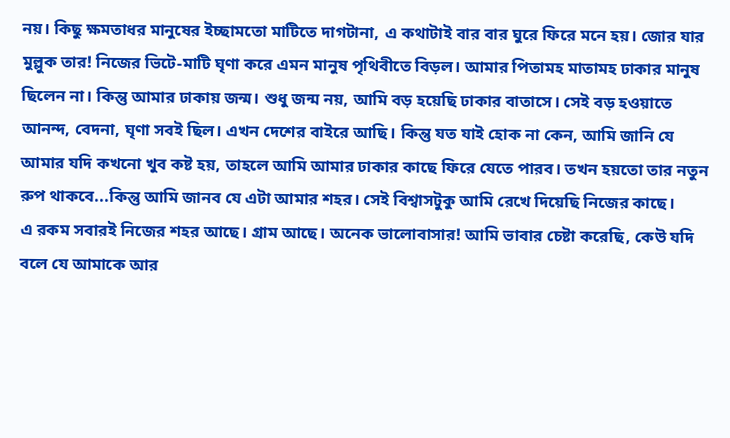নয়। কিছু ক্ষমতাধর মানুষের ইচ্ছামতো মাটিতে দাগটানা, এ কথাটাই বার বার ঘুরে ফিরে মনে হয়। জোর যার মুল্লুক তার! নিজের ভিটে-মাটি ঘৃণা করে এমন মানুষ পৃথিবীতে বিড়ল। আমার পিতামহ মাতামহ ঢাকার মানুষ ছিলেন না। কিন্তু আমার ঢাকায় জন্ম। শুধু জন্ম নয়, আমি বড় হয়েছি ঢাকার বাতাসে। সেই বড় হওয়াতে আনন্দ, বেদনা, ঘৃণা সবই ছিল। এখন দেশের বাইরে আছি। কিন্তু যত যাই হোক না কেন, আমি জানি যে আমার যদি কখনো খুব কষ্ট হয়, তাহলে আমি আমার ঢাকার কাছে ফিরে যেতে পারব। তখন হয়তো তার নতুন রুপ থাকবে...কিন্তু আমি জানব যে এটা আমার শহর। সেই বিশ্বাসটুকু আমি রেখে দিয়েছি নিজের কাছে।
এ রকম সবারই নিজের শহর আছে। গ্রাম আছে। অনেক ভালোবাসার! আমি ভাবার চেষ্টা করেছি, কেউ যদি বলে যে আমাকে আর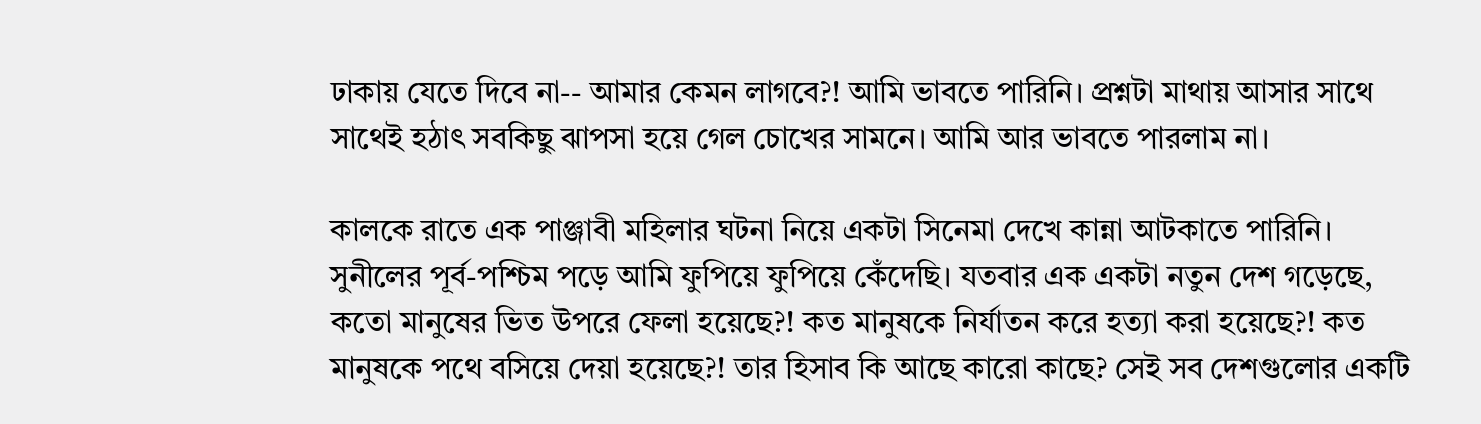ঢাকায় যেতে দিবে না-- আমার কেমন লাগবে?! আমি ভাবতে পারিনি। প্রশ্নটা মাথায় আসার সাথে সাথেই হঠাৎ সবকিছু ঝাপসা হয়ে গেল চোখের সামনে। আমি আর ভাবতে পারলাম না।

কালকে রাতে এক পাঞ্জাবী মহিলার ঘটনা নিয়ে একটা সিনেমা দেখে কান্না আটকাতে পারিনি। সুনীলের পূর্ব-পশ্চিম পড়ে আমি ফুপিয়ে ফুপিয়ে কেঁদেছি। যতবার এক একটা নতুন দেশ গড়েছে, কতো মানুষের ভিত উপরে ফেলা হয়েছে?! কত মানুষকে নির্যাতন করে হত্যা করা হয়েছে?! কত মানুষকে পথে বসিয়ে দেয়া হয়েছে?! তার হিসাব কি আছে কারো কাছে? সেই সব দেশগুলোর একটি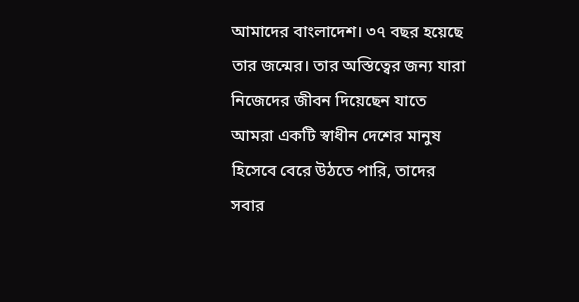আমাদের বাংলাদেশ। ৩৭ বছর হয়েছে তার জন্মের। তার অস্তিত্বের জন্য যারা নিজেদের জীবন দিয়েছেন যাতে আমরা একটি স্বাধীন দেশের মানুষ হিসেবে বেরে উঠতে পারি, তাদের সবার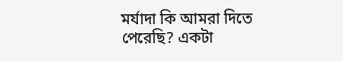মর্যাদা কি আমরা দিতে পেরেছি? একটা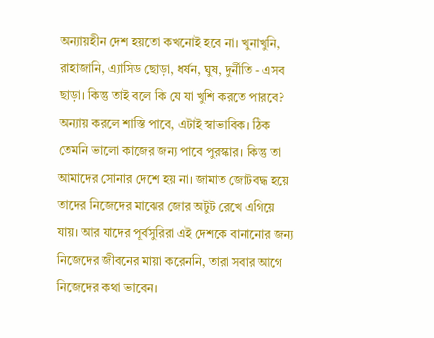অন্যায়হীন দেশ হয়তো কখনোই হবে না। খুনাখুনি, রাহাজানি, এ্যাসিড ছোড়া, ধর্ষন, ঘুষ, দুর্নীতি - এসব ছাড়া। কিন্তু তাই বলে কি যে যা খুশি করতে পারবে? অন্যায় করলে শাস্তি পাবে, এটাই স্বাভাবিক। ঠিক তেমনি ভালো কাজের জন্য পাবে পুরস্কার। কিন্তু তা আমাদের সোনার দেশে হয় না। জামাত জোটবদ্ধ হয়ে তাদের নিজেদের মাঝের জোর অটুট রেখে এগিয়ে যায়। আর যাদের পূর্বসুরিরা এই দেশকে বানানোর জন্য নিজেদের জীবনের মায়া করেননি, তারা সবার আগে নিজেদের কথা ভাবেন।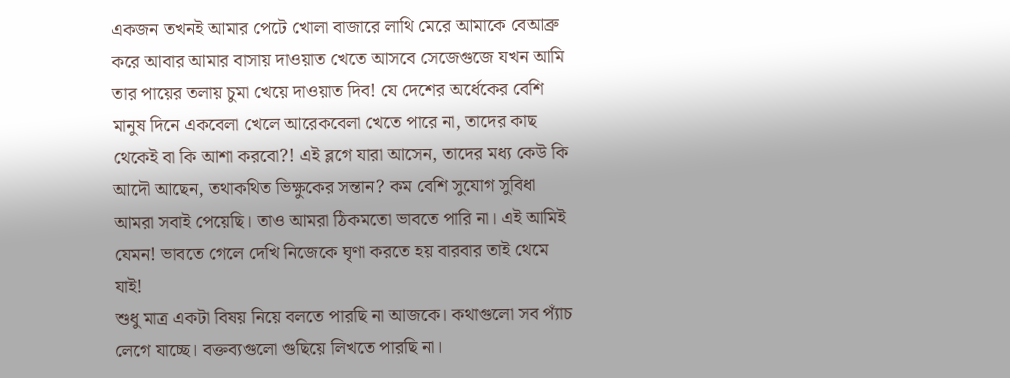একজন তখনই আমার পেটে খোলা বাজারে লাথি মেরে আমাকে বেআব্রু করে আবার আমার বাসায় দাওয়াত খেতে আসবে সেজেগুজে যখন আমি তার পায়ের তলায় চুমা খেয়ে দাওয়াত দিব! যে দেশের অর্ধেকের বেশি মানুষ দিনে একবেলা খেলে আরেকবেলা খেতে পারে না, তাদের কাছ থেকেই বা কি আশা করবো?! এই ব্লগে যারা আসেন, তাদের মধ্য কেউ কি আদৌ আছেন, তথাকথিত ভিক্ষুকের সন্তান? কম বেশি সুযোগ সুবিধা আমরা সবাই পেয়েছি। তাও আমরা ঠিকমতো ভাবতে পারি না। এই আমিই যেমন! ভাবতে গেলে দেখি নিজেকে ঘৃণা করতে হয় বারবার তাই থেমে যাই!
শুধু মাত্র একটা বিষয় নিয়ে বলতে পারছি না আজকে। কথাগুলো সব প্যাঁচ লেগে যাচ্ছে। বক্তব্যগুলো গুছিয়ে লিখতে পারছি না।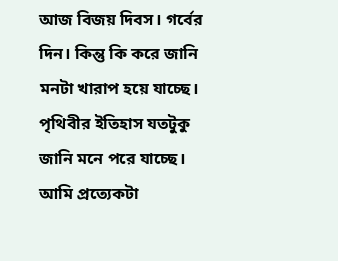আজ বিজয় দিবস। গর্বের দিন। কিন্তু কি করে জানি মনটা খারাপ হয়ে যাচ্ছে। পৃথিবীর ইতিহাস যতটুকু জানি মনে পরে যাচ্ছে। আমি প্রত্যেকটা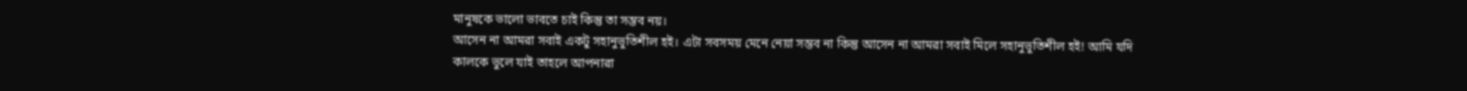মানুষকে ভালো ভাবতে চাই কিন্তু তা সম্ভব নয়।
আসেন না আমরা সবাই একটু সহানুভুতিশীল হই। এটা সবসময় মেনে নেয়া সম্ভব না কিন্তু আসেন না আমরা সবাই মিলে সহানুভুতিশীল হই! আমি যদি কালকে ভুলে যাই তাহলে আপনারা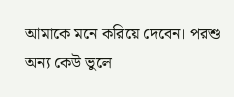আমাকে মনে করিয়ে দেবেন। পরশু অন্য কেউ ভুলে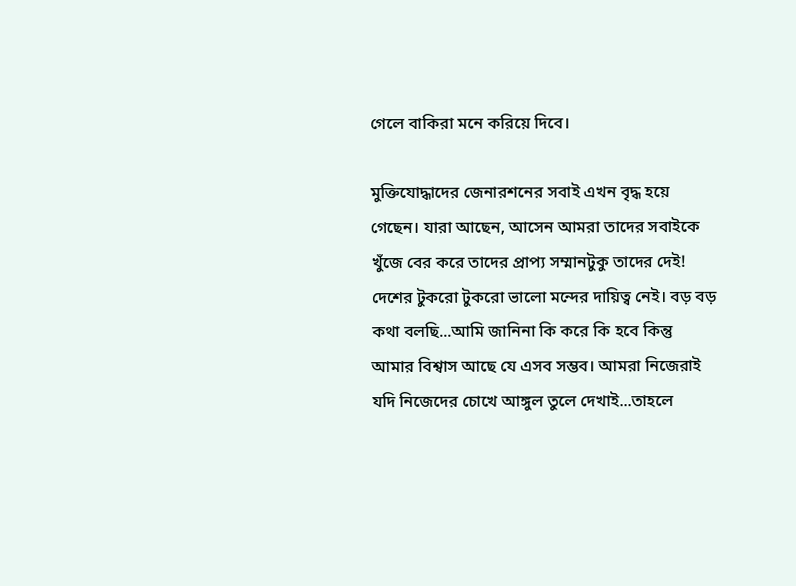গেলে বাকিরা মনে করিয়ে দিবে।

মুক্তিযোদ্ধাদের জেনারশনের সবাই এখন বৃদ্ধ হয়ে গেছেন। যারা আছেন, আসেন আমরা তাদের সবাইকে খুঁজে বের করে তাদের প্রাপ্য সম্মানটুকু তাদের দেই! দেশের টুকরো টুকরো ভালো মন্দের দায়িত্ব নেই। বড় বড় কথা বলছি...আমি জানিনা কি করে কি হবে কিন্তু আমার বিশ্বাস আছে যে এসব সম্ভব। আমরা নিজেরাই যদি নিজেদের চোখে আঙ্গুল তুলে দেখাই...তাহলে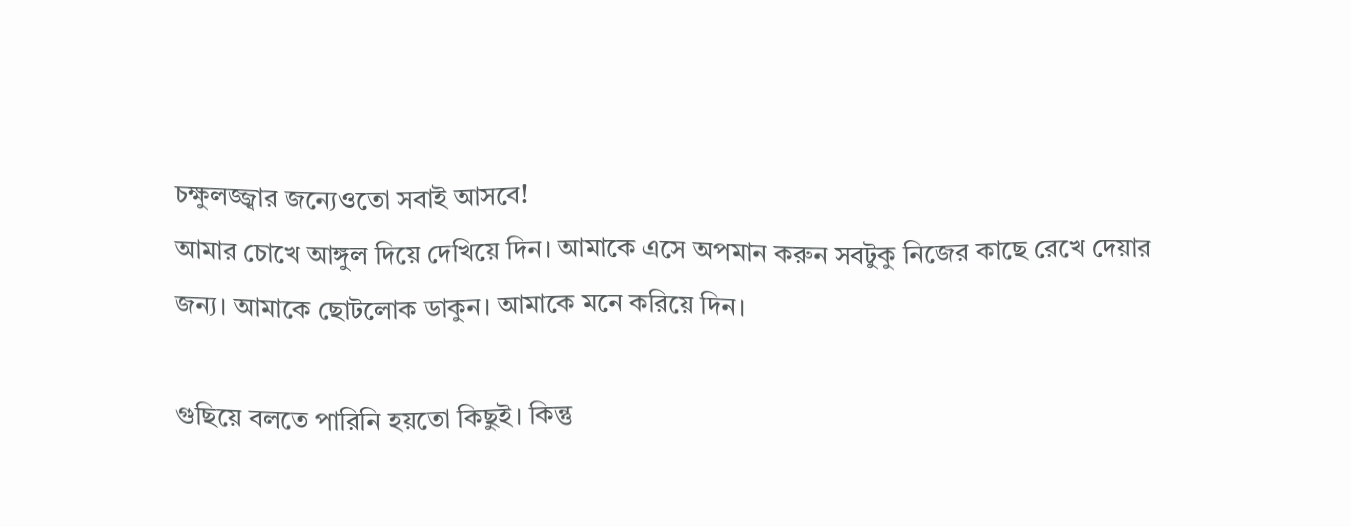চক্ষুলজ্জ্বার জন্যেওতো সবাই আসবে!
আমার চোখে আঙ্গুল দিয়ে দেখিয়ে দিন। আমাকে এসে অপমান করুন সবটুকু নিজের কাছে রেখে দেয়ার জন্য। আমাকে ছোটলোক ডাকুন। আমাকে মনে করিয়ে দিন।

গুছিয়ে বলতে পারিনি হয়তো কিছুই। কিন্তু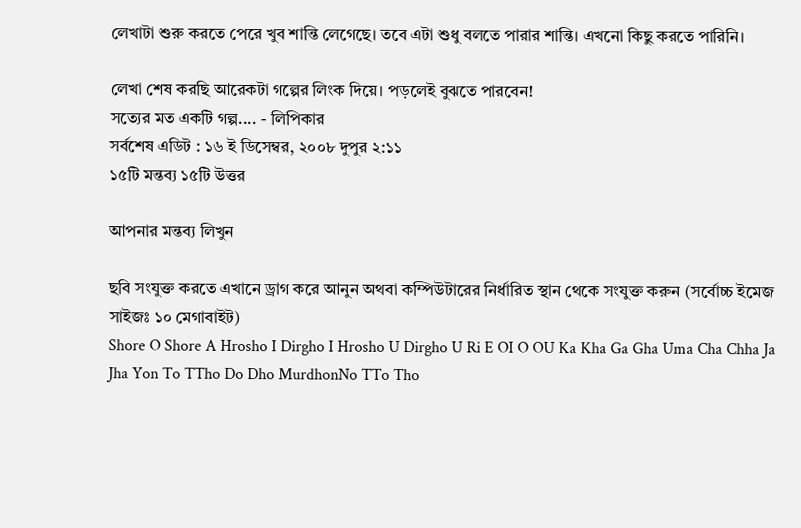লেখাটা শুরু করতে পেরে খুব শান্তি লেগেছে। তবে এটা শুধু বলতে পারার শান্তি। এখনো কিছু করতে পারিনি।

লেখা শেষ করছি আরেকটা গল্পের লিংক দিয়ে। পড়লেই বুঝতে পারবেন!
সত্যের মত একটি গল্প.... - লিপিকার
সর্বশেষ এডিট : ১৬ ই ডিসেম্বর, ২০০৮ দুপুর ২:১১
১৫টি মন্তব্য ১৫টি উত্তর

আপনার মন্তব্য লিখুন

ছবি সংযুক্ত করতে এখানে ড্রাগ করে আনুন অথবা কম্পিউটারের নির্ধারিত স্থান থেকে সংযুক্ত করুন (সর্বোচ্চ ইমেজ সাইজঃ ১০ মেগাবাইট)
Shore O Shore A Hrosho I Dirgho I Hrosho U Dirgho U Ri E OI O OU Ka Kha Ga Gha Uma Cha Chha Ja Jha Yon To TTho Do Dho MurdhonNo TTo Tho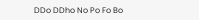DDo DDho No Po Fo Bo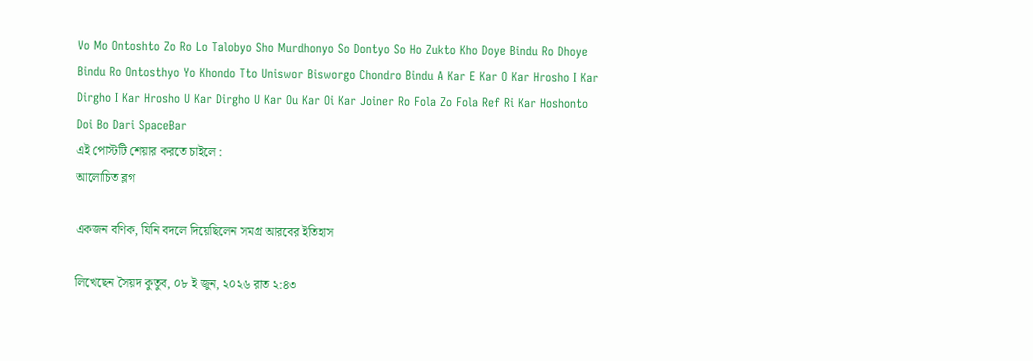Vo Mo Ontoshto Zo Ro Lo Talobyo Sho Murdhonyo So Dontyo So Ho Zukto Kho Doye Bindu Ro Dhoye Bindu Ro Ontosthyo Yo Khondo Tto Uniswor Bisworgo Chondro Bindu A Kar E Kar O Kar Hrosho I Kar Dirgho I Kar Hrosho U Kar Dirgho U Kar Ou Kar Oi Kar Joiner Ro Fola Zo Fola Ref Ri Kar Hoshonto Doi Bo Dari SpaceBar
এই পোস্টটি শেয়ার করতে চাইলে :
আলোচিত ব্লগ

একজন বণিক, যিনি বদলে দিয়েছিলেন সমগ্র আরবের ইতিহাস

লিখেছেন সৈয়দ কুতুব, ০৮ ই জুন, ২০২৬ রাত ২:৪৩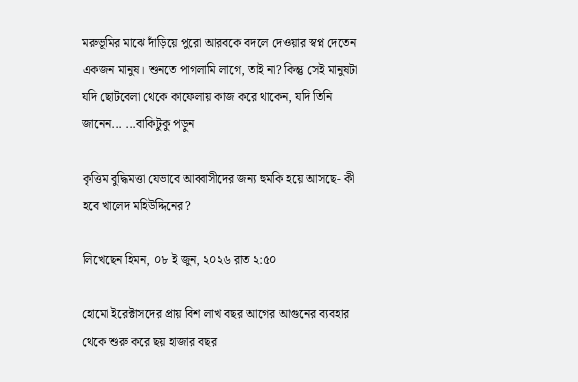মরুভূমির মাঝে দাঁড়িয়ে পুরো আরবকে বদলে দেওয়ার স্বপ্ন দেতেন একজন মানুষ। শুনতে পাগলামি লাগে, তাই না? কিন্তু সেই মানুষটা যদি ছোটবেলা থেকে কাফেলায় কাজ করে থাকেন, যদি তিনি জানেন... ...বাকিটুকু পড়ুন

কৃত্তিম বুদ্ধিমত্তা যেভাবে আব্বাসীদের জন্য হুমকি হয়ে আসছে- কী হবে খালেদ মহিউদ্দিনের?

লিখেছেন হিমন, ০৮ ই জুন, ২০২৬ রাত ২:৫০

হোমো ইরেক্টাসদের প্রায় বিশ লাখ বছর আগের আগুনের ব্যবহার থেকে শুরু করে ছয় হাজার বছর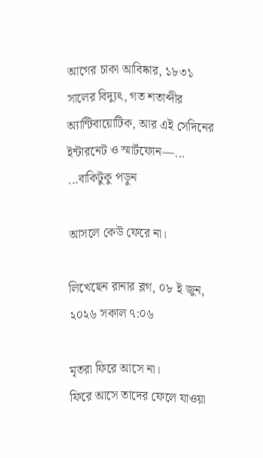আগের চাকা আবিষ্কার, ১৮৩১ সালের বিদ্যুৎ, গত শতাব্দীর অ্যান্টিবায়োটিক, আর এই সেদিনের ইন্টারনেট ও স্মার্টফোন—... ...বাকিটুকু পড়ুন

আসলে কেউ ফেরে না।

লিখেছেন রানার ব্লগ, ০৮ ই জুন, ২০২৬ সকাল ৭:০৬

মৃতরা ফিরে আসে না।
ফিরে আসে তাদের ফেলে যাওয়া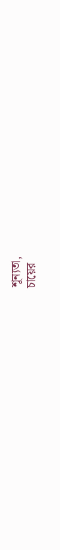শূন্যতা,
চায়ের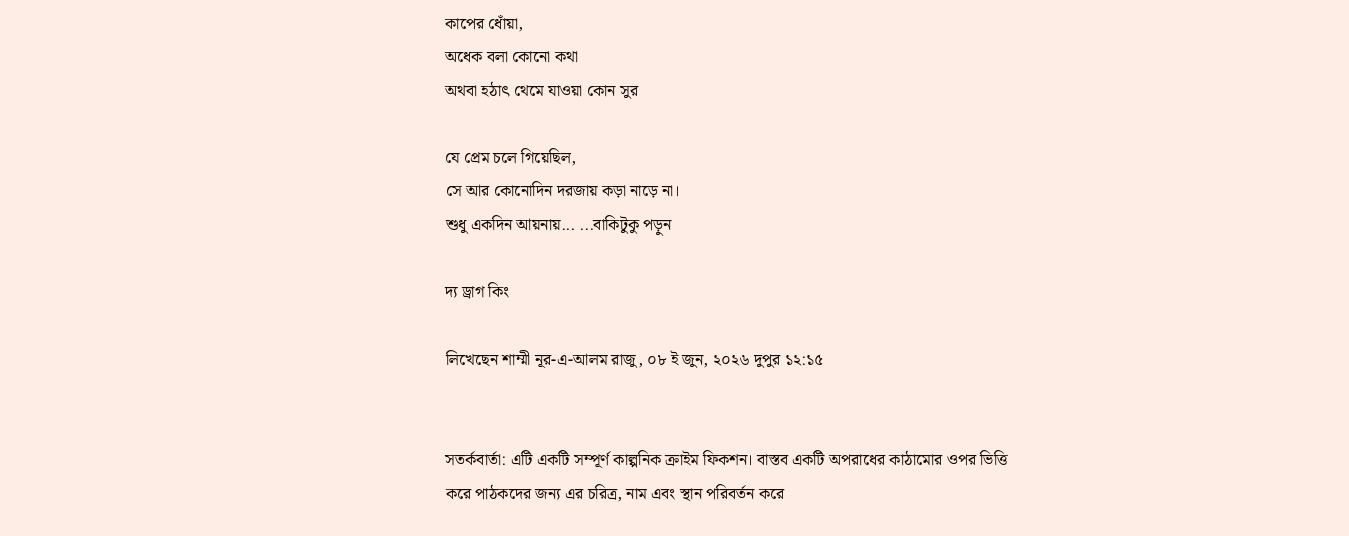কাপের ধোঁয়া,
অধেক বলা কোনো কথা
অথবা হঠাৎ থেমে যাওয়া কোন সুর

যে প্রেম চলে গিয়েছিল,
সে আর কোনোদিন দরজায় কড়া নাড়ে না।
শুধু একদিন আয়নায়... ...বাকিটুকু পড়ুন

দ্য ড্রাগ কিং

লিখেছেন শাম্মী নূর-এ-আলম রাজু, ০৮ ই জুন, ২০২৬ দুপুর ১২:১৫


সতর্কবার্তা: এটি একটি সম্পূর্ণ কাল্পনিক ক্রাইম ফিকশন। বাস্তব একটি অপরাধের কাঠামোর ওপর ভিত্তি করে পাঠকদের জন্য এর চরিত্র, নাম এবং স্থান পরিবর্তন করে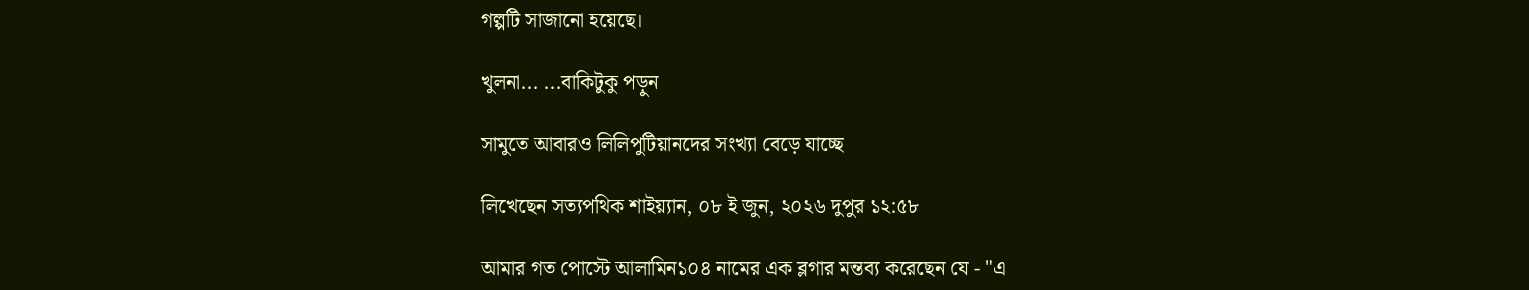গল্পটি সাজানো হয়েছে।

খুলনা... ...বাকিটুকু পড়ুন

সামুতে আবারও লিলিপুটিয়ানদের সংখ্যা বেড়ে যাচ্ছে

লিখেছেন সত্যপথিক শাইয়্যান, ০৮ ই জুন, ২০২৬ দুপুর ১২:৫৮

আমার গত পোস্টে আলামিন১০৪ নামের এক ব্লগার মন্তব্য করেছেন যে - "এ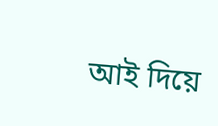আই দিয়ে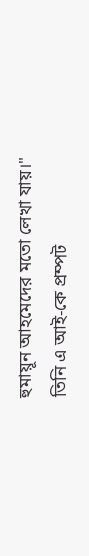হুমায়ূন আহমেদের মতো লেখা যায়।"
তিনি এ আই-কে প্রম্পট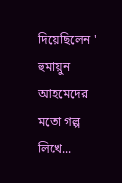দিয়েছিলেন ' হুমায়ুন আহমেদের মতো গল্প লিখে...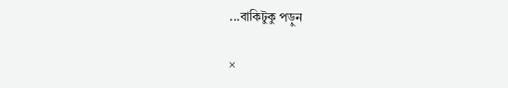...বাকিটুকু পড়ুন

×